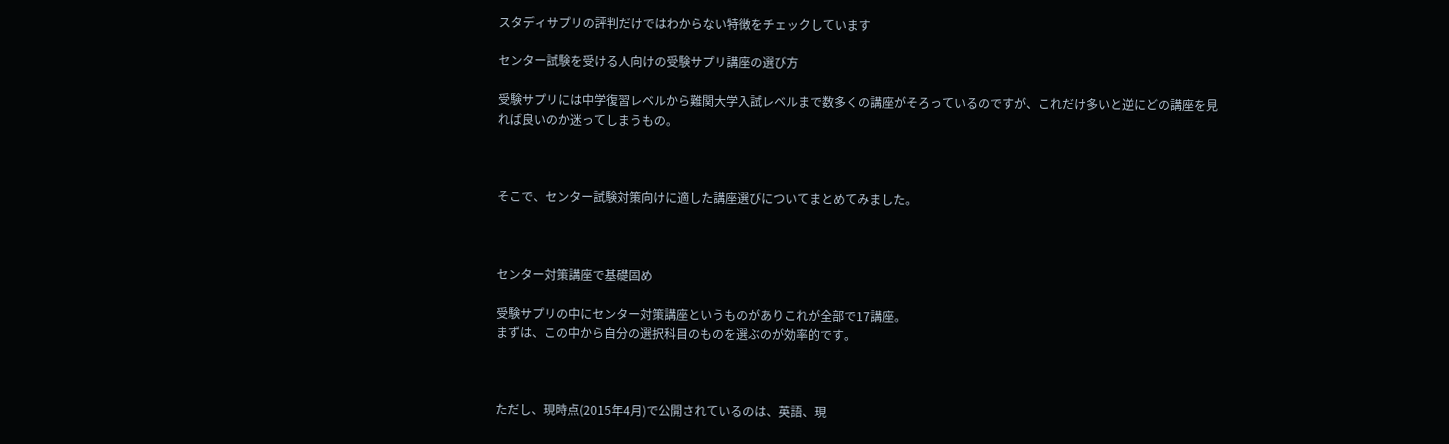スタディサプリの評判だけではわからない特徴をチェックしています

センター試験を受ける人向けの受験サプリ講座の選び方

受験サプリには中学復習レベルから難関大学入試レベルまで数多くの講座がそろっているのですが、これだけ多いと逆にどの講座を見れば良いのか迷ってしまうもの。



そこで、センター試験対策向けに適した講座選びについてまとめてみました。



センター対策講座で基礎固め

受験サプリの中にセンター対策講座というものがありこれが全部で17講座。
まずは、この中から自分の選択科目のものを選ぶのが効率的です。



ただし、現時点(2015年4月)で公開されているのは、英語、現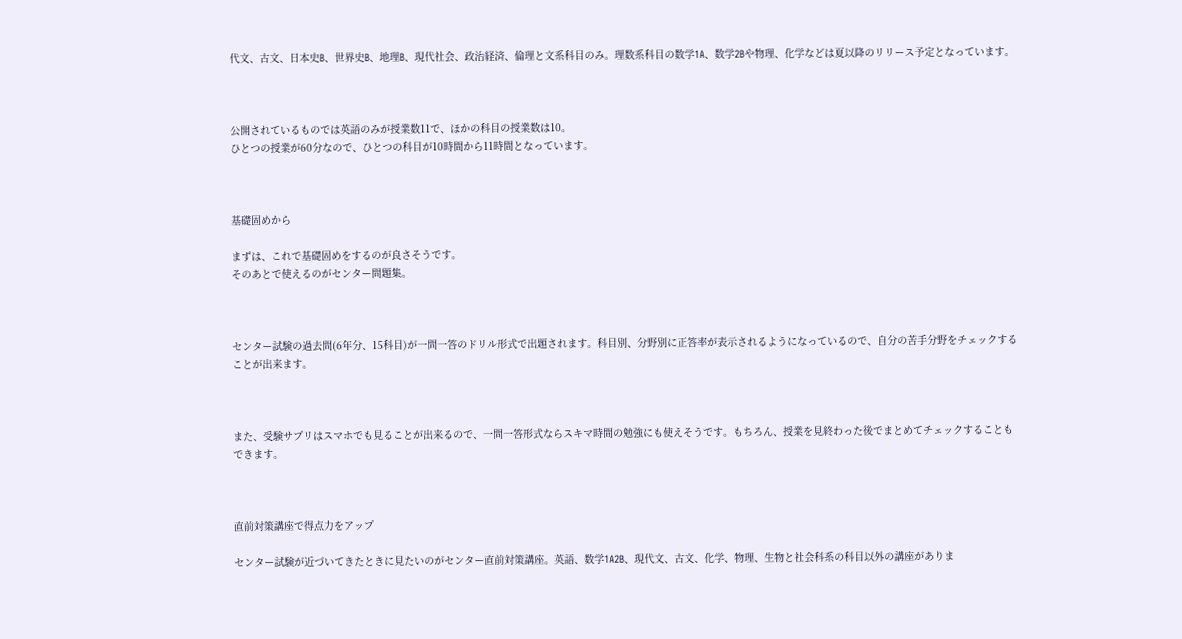代文、古文、日本史B、世界史B、地理B、現代社会、政治経済、倫理と文系科目のみ。理数系科目の数学1A、数学2Bや物理、化学などは夏以降のリリース予定となっています。



公開されているものでは英語のみが授業数11で、ほかの科目の授業数は10。
ひとつの授業が60分なので、ひとつの科目が10時間から11時間となっています。



基礎固めから

まずは、これで基礎固めをするのが良さそうです。
そのあとで使えるのがセンター問題集。



センター試験の過去問(6年分、15科目)が一問一答のドリル形式で出題されます。科目別、分野別に正答率が表示されるようになっているので、自分の苦手分野をチェックすることが出来ます。



また、受験サプリはスマホでも見ることが出来るので、一問一答形式ならスキマ時間の勉強にも使えそうです。もちろん、授業を見終わった後でまとめてチェックすることもできます。



直前対策講座で得点力をアップ

センター試験が近づいてきたときに見たいのがセンター直前対策講座。英語、数学1A2B、現代文、古文、化学、物理、生物と社会科系の科目以外の講座がありま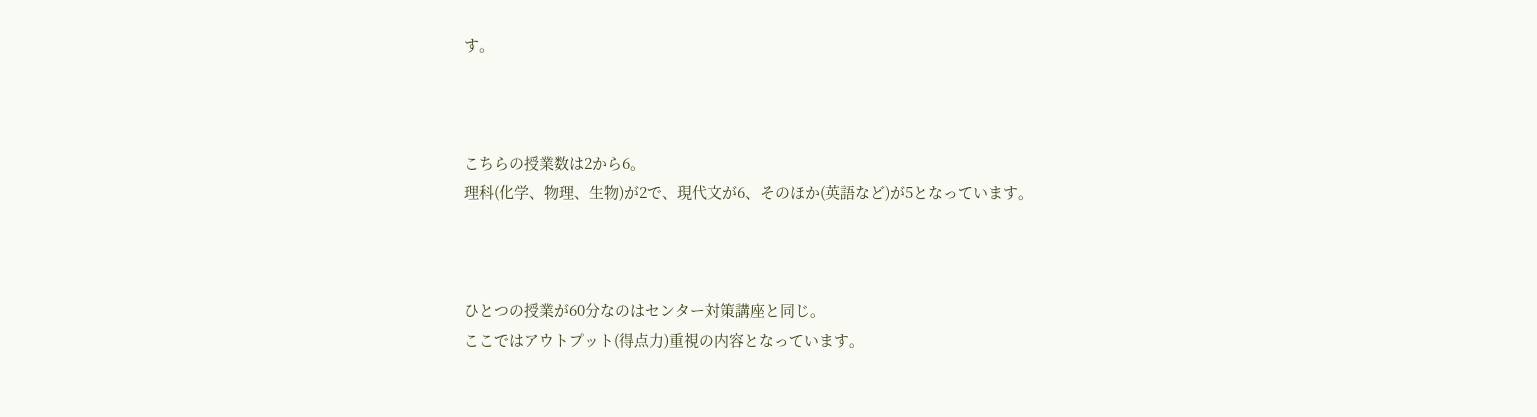す。



こちらの授業数は2から6。
理科(化学、物理、生物)が2で、現代文が6、そのほか(英語など)が5となっています。



ひとつの授業が60分なのはセンター対策講座と同じ。
ここではアウトプット(得点力)重視の内容となっています。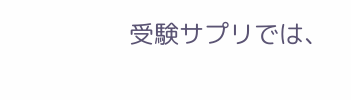受験サプリでは、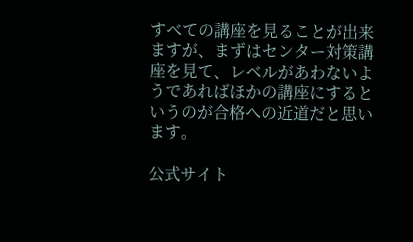すべての講座を見ることが出来ますが、まずはセンター対策講座を見て、レベルがあわないようであればほかの講座にするというのが合格への近道だと思います。

公式サイト